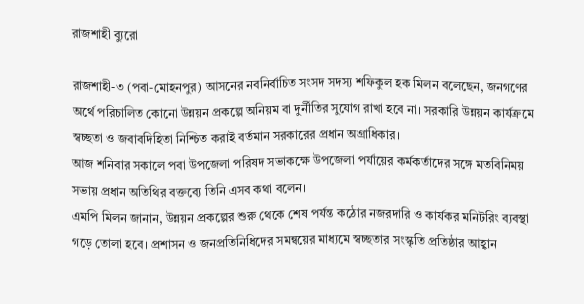রাজশাহী ব্যুরো

রাজশাহী-৩ (পবা-মোহনপুর) আসনের নবনির্বাচিত সংসদ সদস্য শফিকুল হক মিলন বলেছেন, জনগণের অর্থে পরিচালিত কোনো উন্নয়ন প্রকল্পে অনিয়ম বা দুর্নীতির সুযোগ রাখা হবে না। সরকারি উন্নয়ন কার্যক্রমে স্বচ্ছতা ও জবাবদিহিতা নিশ্চিত করাই বর্তমান সরকারের প্রধান অগ্রাধিকার।
আজ শনিবার সকালে পবা উপজেলা পরিষদ সভাকক্ষে উপজেলা পর্যায়ের কর্মকর্তাদের সঙ্গে মতবিনিময় সভায় প্রধান অতিথির বক্তব্যে তিনি এসব কথা বলেন।
এমপি মিলন জানান, উন্নয়ন প্রকল্পের শুরু থেকে শেষ পর্যন্ত কঠোর নজরদারি ও কার্যকর মনিটরিং ব্যবস্থা গড়ে তোলা হবে। প্রশাসন ও জনপ্রতিনিধিদের সমন্বয়ের মাধ্যমে স্বচ্ছতার সংস্কৃতি প্রতিষ্ঠার আহ্বান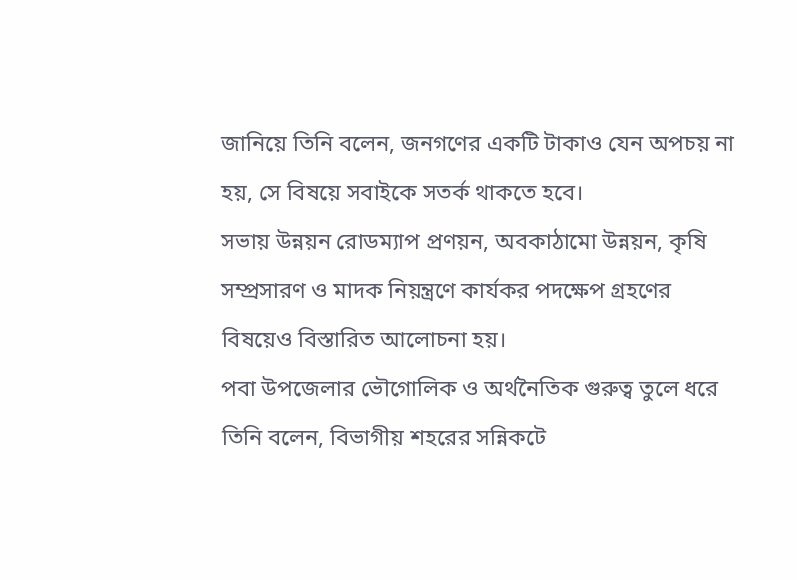জানিয়ে তিনি বলেন, জনগণের একটি টাকাও যেন অপচয় না হয়, সে বিষয়ে সবাইকে সতর্ক থাকতে হবে।
সভায় উন্নয়ন রোডম্যাপ প্রণয়ন, অবকাঠামো উন্নয়ন, কৃষি সম্প্রসারণ ও মাদক নিয়ন্ত্রণে কার্যকর পদক্ষেপ গ্রহণের বিষয়েও বিস্তারিত আলোচনা হয়।
পবা উপজেলার ভৌগোলিক ও অর্থনৈতিক গুরুত্ব তুলে ধরে তিনি বলেন, বিভাগীয় শহরের সন্নিকটে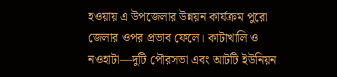হওয়ায় এ উপজেলার উন্নয়ন কার্যক্রম পুরো জেলার ওপর প্রভাব ফেলে। কাটাখালি ও নওহাটা—দুটি পৌরসভা এবং আটটি ইউনিয়ন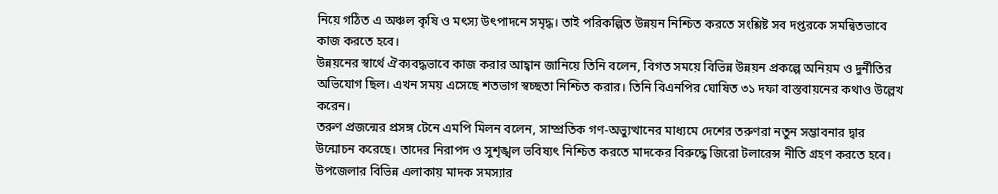নিয়ে গঠিত এ অঞ্চল কৃষি ও মৎস্য উৎপাদনে সমৃদ্ধ। তাই পরিকল্পিত উন্নয়ন নিশ্চিত করতে সংশ্লিষ্ট সব দপ্তরকে সমন্বিতভাবে কাজ করতে হবে।
উন্নয়নের স্বার্থে ঐক্যবদ্ধভাবে কাজ করার আহ্বান জানিয়ে তিনি বলেন, বিগত সময়ে বিভিন্ন উন্নয়ন প্রকল্পে অনিয়ম ও দুর্নীতির অভিযোগ ছিল। এখন সময় এসেছে শতভাগ স্বচ্ছতা নিশ্চিত করার। তিনি বিএনপির ঘোষিত ৩১ দফা বাস্তবায়নের কথাও উল্লেখ করেন।
তরুণ প্রজন্মের প্রসঙ্গ টেনে এমপি মিলন বলেন, সাম্প্রতিক গণ-অভ্যুত্থানের মাধ্যমে দেশের তরুণরা নতুন সম্ভাবনার দ্বার উন্মোচন করেছে। তাদের নিরাপদ ও সুশৃঙ্খল ভবিষ্যৎ নিশ্চিত করতে মাদকের বিরুদ্ধে জিরো টলারেন্স নীতি গ্রহণ করতে হবে। উপজেলার বিভিন্ন এলাকায় মাদক সমস্যার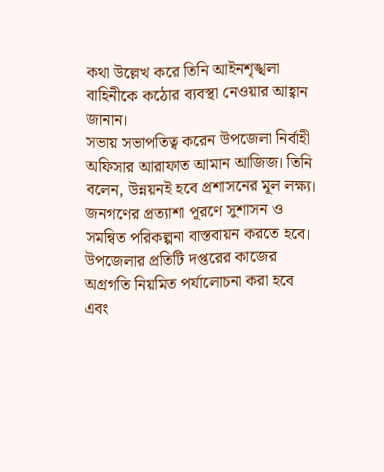কথা উল্লেখ করে তিনি আইনশৃঙ্খলা বাহিনীকে কঠোর ব্যবস্থা নেওয়ার আহ্বান জানান।
সভায় সভাপতিত্ব করেন উপজেলা নির্বাহী অফিসার আরাফাত আমান আজিজ। তিনি বলেন, উন্নয়নই হবে প্রশাসনের মূল লক্ষ্য। জনগণের প্রত্যাশা পূরণে সুশাসন ও সমন্বিত পরিকল্পনা বাস্তবায়ন করতে হবে। উপজেলার প্রতিটি দপ্তরের কাজের অগ্রগতি নিয়মিত পর্যালোচনা করা হবে এবং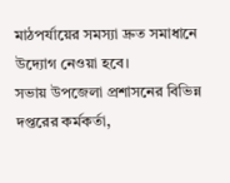মাঠপর্যায়ের সমস্যা দ্রুত সমাধানে উদ্যোগ নেওয়া হবে।
সভায় উপজেলা প্রশাসনের বিভিন্ন দপ্তরের কর্মকর্তা,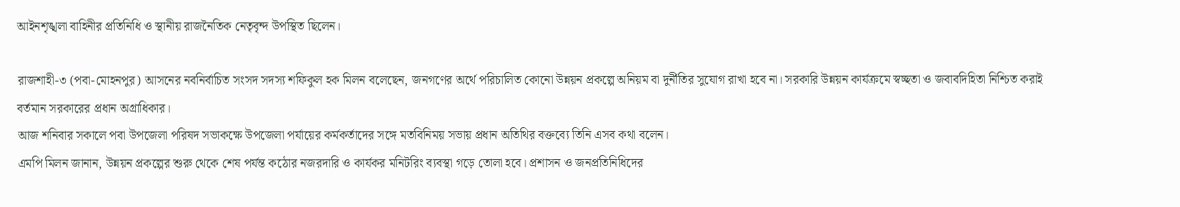আইনশৃঙ্খলা বাহিনীর প্রতিনিধি ও স্থানীয় রাজনৈতিক নেতৃবৃন্দ উপস্থিত ছিলেন।

রাজশাহী-৩ (পবা-মোহনপুর) আসনের নবনির্বাচিত সংসদ সদস্য শফিকুল হক মিলন বলেছেন, জনগণের অর্থে পরিচালিত কোনো উন্নয়ন প্রকল্পে অনিয়ম বা দুর্নীতির সুযোগ রাখা হবে না। সরকারি উন্নয়ন কার্যক্রমে স্বচ্ছতা ও জবাবদিহিতা নিশ্চিত করাই বর্তমান সরকারের প্রধান অগ্রাধিকার।
আজ শনিবার সকালে পবা উপজেলা পরিষদ সভাকক্ষে উপজেলা পর্যায়ের কর্মকর্তাদের সঙ্গে মতবিনিময় সভায় প্রধান অতিথির বক্তব্যে তিনি এসব কথা বলেন।
এমপি মিলন জানান, উন্নয়ন প্রকল্পের শুরু থেকে শেষ পর্যন্ত কঠোর নজরদারি ও কার্যকর মনিটরিং ব্যবস্থা গড়ে তোলা হবে। প্রশাসন ও জনপ্রতিনিধিদের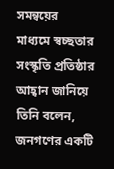সমন্বয়ের মাধ্যমে স্বচ্ছতার সংস্কৃতি প্রতিষ্ঠার আহ্বান জানিয়ে তিনি বলেন, জনগণের একটি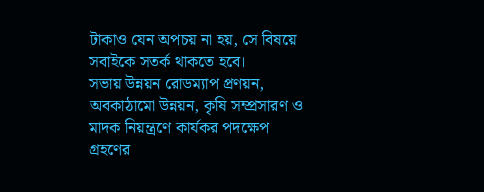টাকাও যেন অপচয় না হয়, সে বিষয়ে সবাইকে সতর্ক থাকতে হবে।
সভায় উন্নয়ন রোডম্যাপ প্রণয়ন, অবকাঠামো উন্নয়ন, কৃষি সম্প্রসারণ ও মাদক নিয়ন্ত্রণে কার্যকর পদক্ষেপ গ্রহণের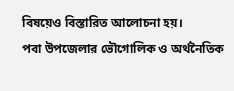বিষয়েও বিস্তারিত আলোচনা হয়।
পবা উপজেলার ভৌগোলিক ও অর্থনৈতিক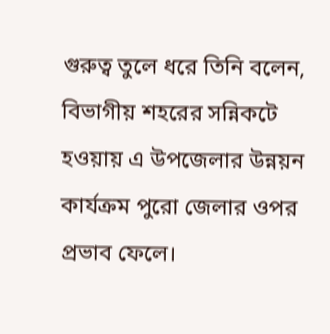গুরুত্ব তুলে ধরে তিনি বলেন, বিভাগীয় শহরের সন্নিকটে হওয়ায় এ উপজেলার উন্নয়ন কার্যক্রম পুরো জেলার ওপর প্রভাব ফেলে।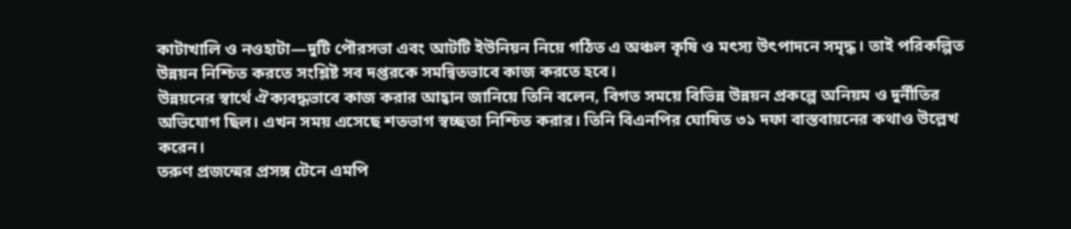কাটাখালি ও নওহাটা—দুটি পৌরসভা এবং আটটি ইউনিয়ন নিয়ে গঠিত এ অঞ্চল কৃষি ও মৎস্য উৎপাদনে সমৃদ্ধ। তাই পরিকল্পিত উন্নয়ন নিশ্চিত করতে সংশ্লিষ্ট সব দপ্তরকে সমন্বিতভাবে কাজ করতে হবে।
উন্নয়নের স্বার্থে ঐক্যবদ্ধভাবে কাজ করার আহ্বান জানিয়ে তিনি বলেন, বিগত সময়ে বিভিন্ন উন্নয়ন প্রকল্পে অনিয়ম ও দুর্নীতির অভিযোগ ছিল। এখন সময় এসেছে শতভাগ স্বচ্ছতা নিশ্চিত করার। তিনি বিএনপির ঘোষিত ৩১ দফা বাস্তবায়নের কথাও উল্লেখ করেন।
তরুণ প্রজন্মের প্রসঙ্গ টেনে এমপি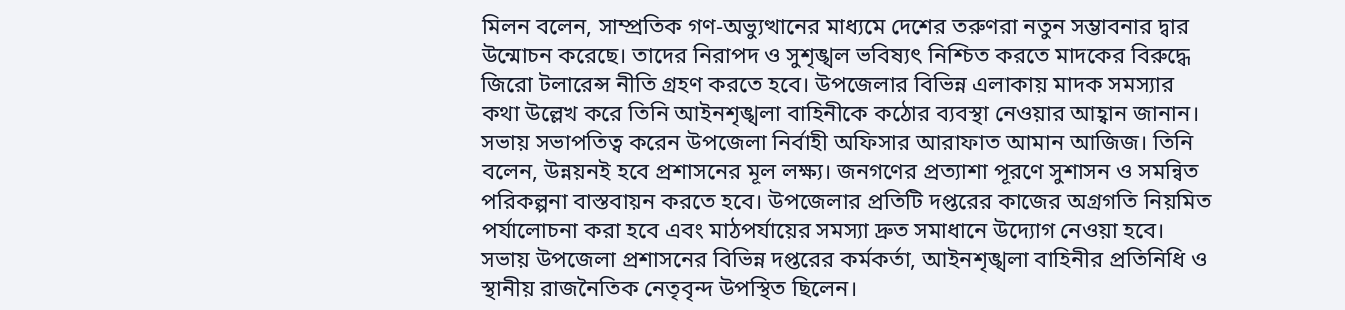মিলন বলেন, সাম্প্রতিক গণ-অভ্যুত্থানের মাধ্যমে দেশের তরুণরা নতুন সম্ভাবনার দ্বার উন্মোচন করেছে। তাদের নিরাপদ ও সুশৃঙ্খল ভবিষ্যৎ নিশ্চিত করতে মাদকের বিরুদ্ধে জিরো টলারেন্স নীতি গ্রহণ করতে হবে। উপজেলার বিভিন্ন এলাকায় মাদক সমস্যার কথা উল্লেখ করে তিনি আইনশৃঙ্খলা বাহিনীকে কঠোর ব্যবস্থা নেওয়ার আহ্বান জানান।
সভায় সভাপতিত্ব করেন উপজেলা নির্বাহী অফিসার আরাফাত আমান আজিজ। তিনি বলেন, উন্নয়নই হবে প্রশাসনের মূল লক্ষ্য। জনগণের প্রত্যাশা পূরণে সুশাসন ও সমন্বিত পরিকল্পনা বাস্তবায়ন করতে হবে। উপজেলার প্রতিটি দপ্তরের কাজের অগ্রগতি নিয়মিত পর্যালোচনা করা হবে এবং মাঠপর্যায়ের সমস্যা দ্রুত সমাধানে উদ্যোগ নেওয়া হবে।
সভায় উপজেলা প্রশাসনের বিভিন্ন দপ্তরের কর্মকর্তা, আইনশৃঙ্খলা বাহিনীর প্রতিনিধি ও স্থানীয় রাজনৈতিক নেতৃবৃন্দ উপস্থিত ছিলেন।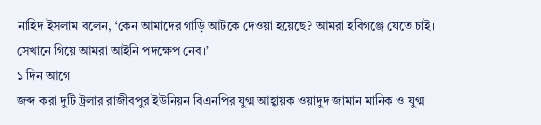নাহিদ ইসলাম বলেন, ‘কেন আমাদের গাড়ি আটকে দেওয়া হয়েছে? আমরা হবিগঞ্জে যেতে চাই। সেখানে গিয়ে আমরা আইনি পদক্ষেপ নেব।’
১ দিন আগে
জব্দ করা দুটি ট্রলার রাজীবপুর ইউনিয়ন বিএনপির যুগ্ম আহ্বায়ক ওয়াদুদ জামান মানিক ও যুগ্ম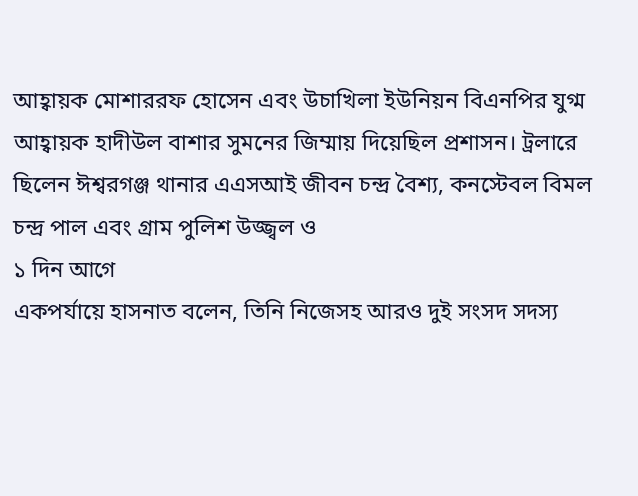আহ্বায়ক মোশাররফ হোসেন এবং উচাখিলা ইউনিয়ন বিএনপির যুগ্ম আহ্বায়ক হাদীউল বাশার সুমনের জিম্মায় দিয়েছিল প্রশাসন। ট্রলারে ছিলেন ঈশ্বরগঞ্জ থানার এএসআই জীবন চন্দ্র বৈশ্য, কনস্টেবল বিমল চন্দ্র পাল এবং গ্রাম পুলিশ উজ্জ্বল ও
১ দিন আগে
একপর্যায়ে হাসনাত বলেন, তিনি নিজেসহ আরও দুই সংসদ সদস্য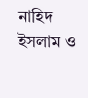নাহিদ ইসলাম ও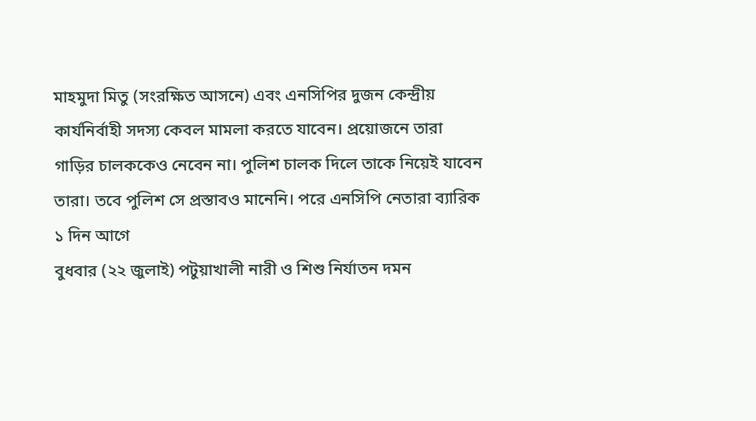মাহমুদা মিতু (সংরক্ষিত আসনে) এবং এনসিপির দুজন কেন্দ্রীয় কার্যনির্বাহী সদস্য কেবল মামলা করতে যাবেন। প্রয়োজনে তারা গাড়ির চালককেও নেবেন না। পুলিশ চালক দিলে তাকে নিয়েই যাবেন তারা। তবে পুলিশ সে প্রস্তাবও মানেনি। পরে এনসিপি নেতারা ব্যারিক
১ দিন আগে
বুধবার (২২ জুলাই) পটুয়াখালী নারী ও শিশু নির্যাতন দমন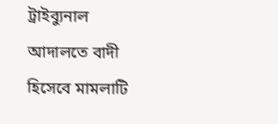ট্রাইব্যুনাল আদালতে বাদী হিসেবে মামলাটি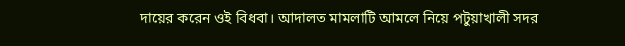দায়ের করেন ওই বিধবা। আদালত মামলাটি আমলে নিয়ে পটুয়াখালী সদর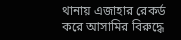থানায় এজাহার রেকর্ড করে আসামির বিরুদ্ধে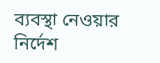ব্যবস্থা নেওয়ার নির্দেশ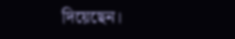দিয়েছেন।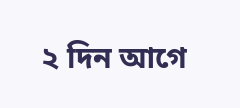২ দিন আগে